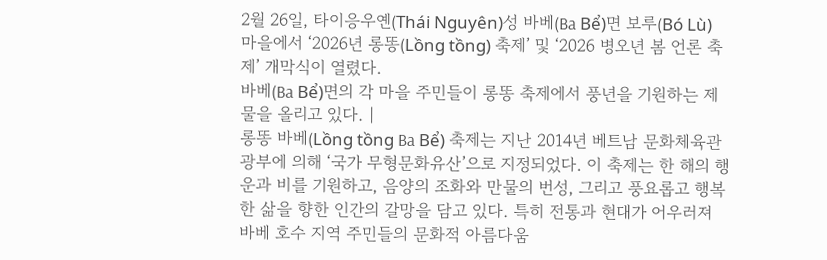2월 26일, 타이응우옌(Thái Nguyên)성 바베(Ba Bể)면 보루(Bó Lù) 마을에서 ‘2026년 롱똥(Lồng tồng) 축제’ 및 ‘2026 병오년 봄 언론 축제’ 개막식이 열렸다.
바베(Ba Bể)면의 각 마을 주민들이 롱똥 축제에서 풍년을 기원하는 제물을 올리고 있다. |
롱똥 바베(Lồng tồng Ba Bể) 축제는 지난 2014년 베트남 문화체육관광부에 의해 ‘국가 무형문화유산’으로 지정되었다. 이 축제는 한 해의 행운과 비를 기원하고, 음양의 조화와 만물의 번성, 그리고 풍요롭고 행복한 삶을 향한 인간의 갈망을 담고 있다. 특히 전통과 현대가 어우러져 바베 호수 지역 주민들의 문화적 아름다움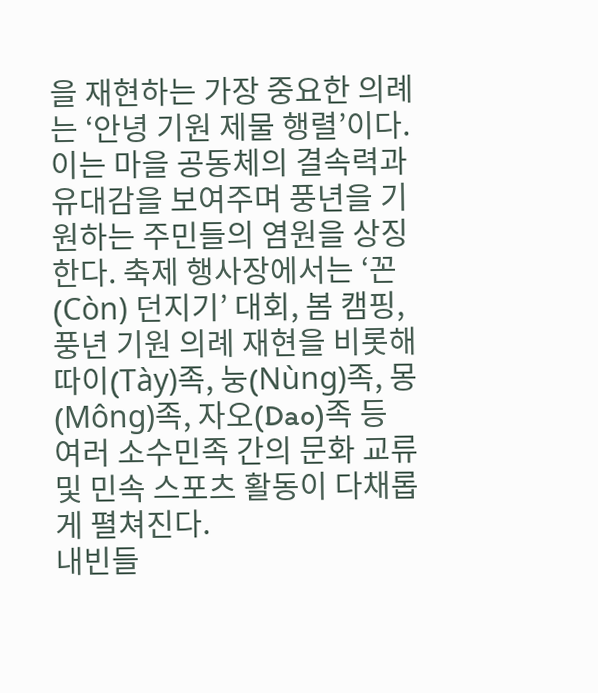을 재현하는 가장 중요한 의례는 ‘안녕 기원 제물 행렬’이다. 이는 마을 공동체의 결속력과 유대감을 보여주며 풍년을 기원하는 주민들의 염원을 상징한다. 축제 행사장에서는 ‘꼰(Còn) 던지기’ 대회, 봄 캠핑, 풍년 기원 의례 재현을 비롯해 따이(Tày)족, 눙(Nùng)족, 몽(Mông)족, 자오(Dao)족 등 여러 소수민족 간의 문화 교류 및 민속 스포츠 활동이 다채롭게 펼쳐진다.
내빈들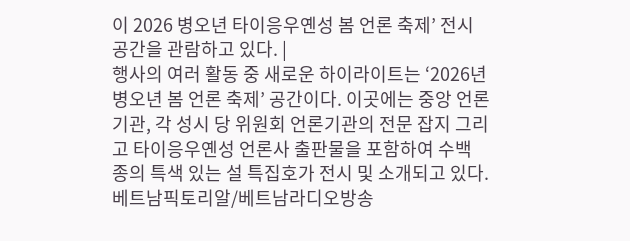이 2026 병오년 타이응우옌성 봄 언론 축제’ 전시 공간을 관람하고 있다. |
행사의 여러 활동 중 새로운 하이라이트는 ‘2026년 병오년 봄 언론 축제’ 공간이다. 이곳에는 중앙 언론기관, 각 성시 당 위원회 언론기관의 전문 잡지 그리고 타이응우옌성 언론사 출판물을 포함하여 수백 종의 특색 있는 설 특집호가 전시 및 소개되고 있다.
베트남픽토리알/베트남라디오방송